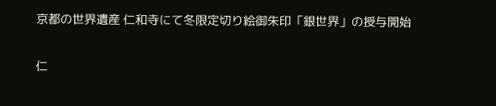京都の世界遺産 仁和寺にて冬限定切り絵御朱印「銀世界」の授与開始

仁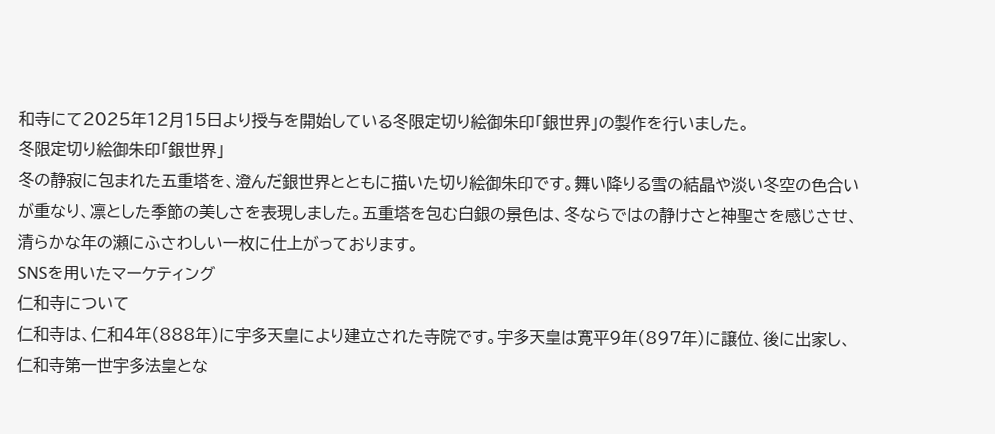和寺にて2025年12月15日より授与を開始している冬限定切り絵御朱印「銀世界」の製作を行いました。
冬限定切り絵御朱印「銀世界」
冬の静寂に包まれた五重塔を、澄んだ銀世界とともに描いた切り絵御朱印です。舞い降りる雪の結晶や淡い冬空の色合いが重なり、凛とした季節の美しさを表現しました。五重塔を包む白銀の景色は、冬ならではの静けさと神聖さを感じさせ、清らかな年の瀬にふさわしい一枚に仕上がっております。
SNSを用いたマーケティング
仁和寺について
仁和寺は、仁和4年(888年)に宇多天皇により建立された寺院です。宇多天皇は寛平9年(897年)に譲位、後に出家し、仁和寺第一世宇多法皇とな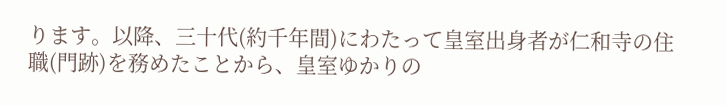ります。以降、三十代(約千年間)にわたって皇室出身者が仁和寺の住職(門跡)を務めたことから、皇室ゆかりの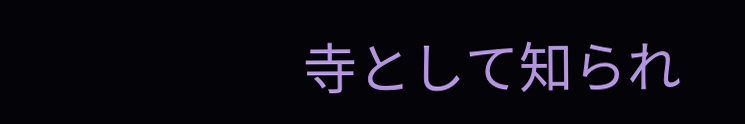寺として知られ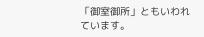「御室御所」ともいわれています。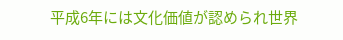平成6年には文化価値が認められ世界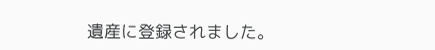遺産に登録されました。